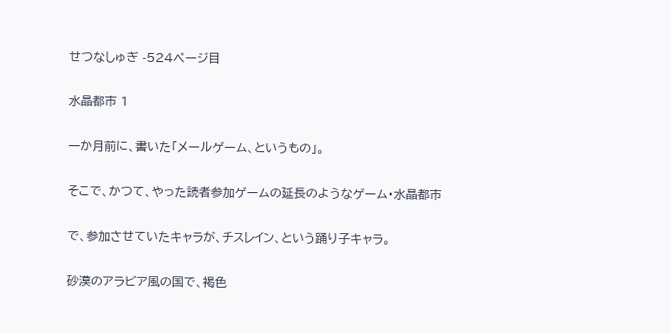せつなしゅぎ -524ページ目

水晶都市 1

一か月前に、書いた「メールゲーム、というもの」。

そこで、かつて、やった読者参加ゲームの延長のようなゲーム・水晶都市

で、参加させていたキャラが、チスレイン、という踊り子キャラ。

砂漠のアラビア風の国で、褐色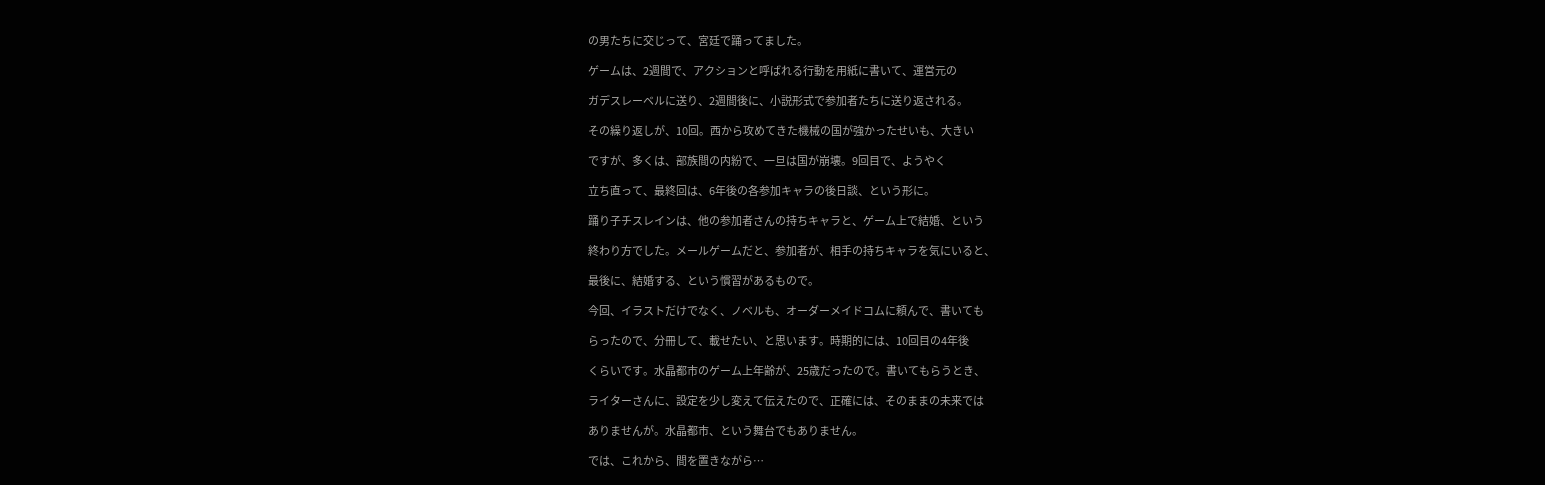の男たちに交じって、宮廷で踊ってました。

ゲームは、2週間で、アクションと呼ばれる行動を用紙に書いて、運営元の

ガデスレーベルに送り、2週間後に、小説形式で参加者たちに送り返される。

その繰り返しが、10回。西から攻めてきた機械の国が強かったせいも、大きい

ですが、多くは、部族間の内紛で、一旦は国が崩壊。9回目で、ようやく

立ち直って、最終回は、6年後の各参加キャラの後日談、という形に。

踊り子チスレインは、他の参加者さんの持ちキャラと、ゲーム上で結婚、という

終わり方でした。メールゲームだと、参加者が、相手の持ちキャラを気にいると、

最後に、結婚する、という慣習があるもので。

今回、イラストだけでなく、ノベルも、オーダーメイドコムに頼んで、書いても

らったので、分冊して、載せたい、と思います。時期的には、10回目の4年後

くらいです。水晶都市のゲーム上年齢が、25歳だったので。書いてもらうとき、

ライターさんに、設定を少し変えて伝えたので、正確には、そのままの未来では

ありませんが。水晶都市、という舞台でもありません。

では、これから、間を置きながら…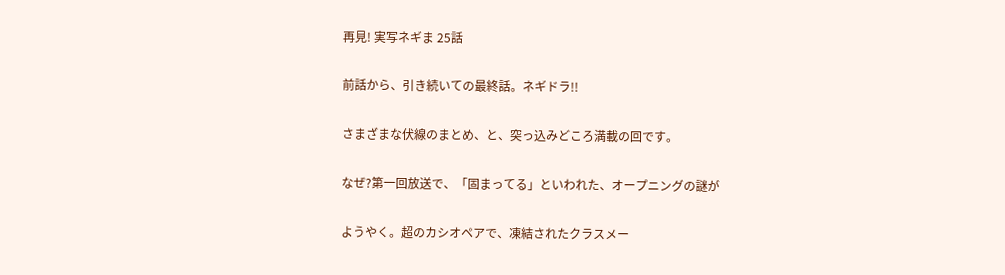再見! 実写ネギま 25話

前話から、引き続いての最終話。ネギドラ!!

さまざまな伏線のまとめ、と、突っ込みどころ満載の回です。

なぜ?第一回放送で、「固まってる」といわれた、オープニングの謎が

ようやく。超のカシオペアで、凍結されたクラスメー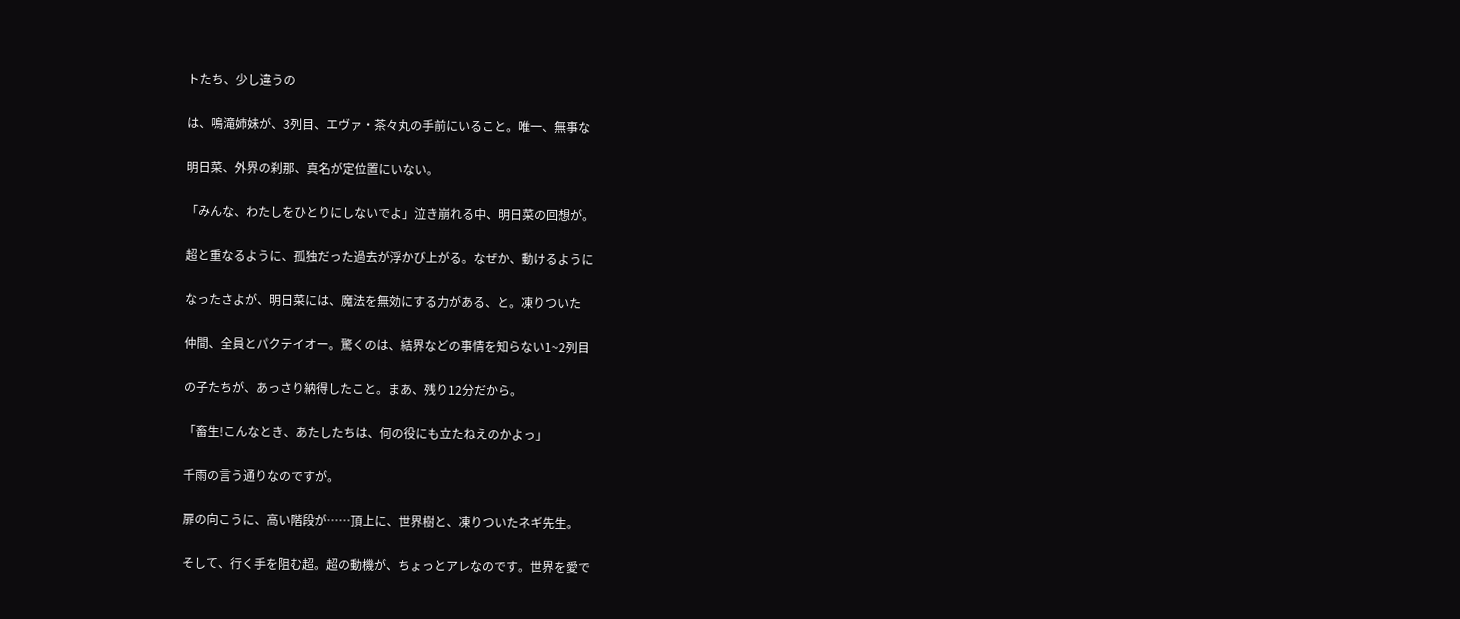トたち、少し違うの

は、鳴滝姉妹が、3列目、エヴァ・茶々丸の手前にいること。唯一、無事な

明日菜、外界の刹那、真名が定位置にいない。

「みんな、わたしをひとりにしないでよ」泣き崩れる中、明日菜の回想が。

超と重なるように、孤独だった過去が浮かび上がる。なぜか、動けるように

なったさよが、明日菜には、魔法を無効にする力がある、と。凍りついた

仲間、全員とパクテイオー。驚くのは、結界などの事情を知らない1~2列目

の子たちが、あっさり納得したこと。まあ、残り12分だから。

「畜生!こんなとき、あたしたちは、何の役にも立たねえのかよっ」

千雨の言う通りなのですが。

扉の向こうに、高い階段が……頂上に、世界樹と、凍りついたネギ先生。

そして、行く手を阻む超。超の動機が、ちょっとアレなのです。世界を愛で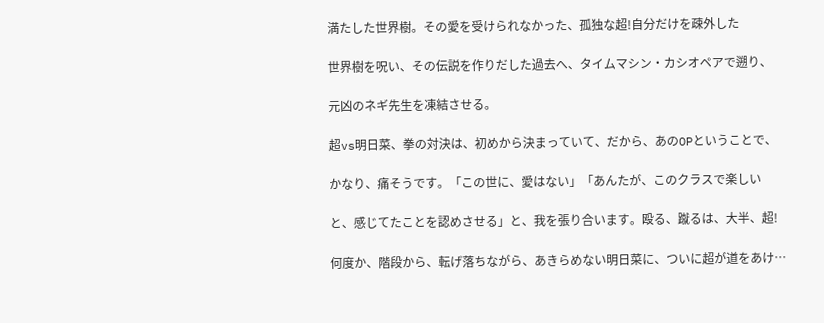満たした世界樹。その愛を受けられなかった、孤独な超!自分だけを疎外した

世界樹を呪い、その伝説を作りだした過去へ、タイムマシン・カシオペアで遡り、

元凶のネギ先生を凍結させる。

超vs明日菜、拳の対決は、初めから決まっていて、だから、あのOPということで、

かなり、痛そうです。「この世に、愛はない」「あんたが、このクラスで楽しい

と、感じてたことを認めさせる」と、我を張り合います。殴る、蹴るは、大半、超!

何度か、階段から、転げ落ちながら、あきらめない明日菜に、ついに超が道をあけ…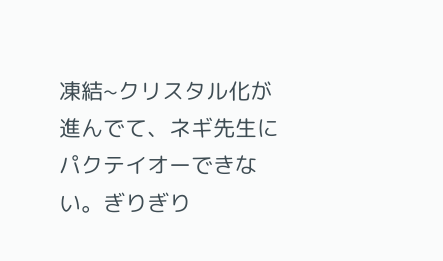凍結~クリスタル化が進んでて、ネギ先生にパクテイオーできない。ぎりぎり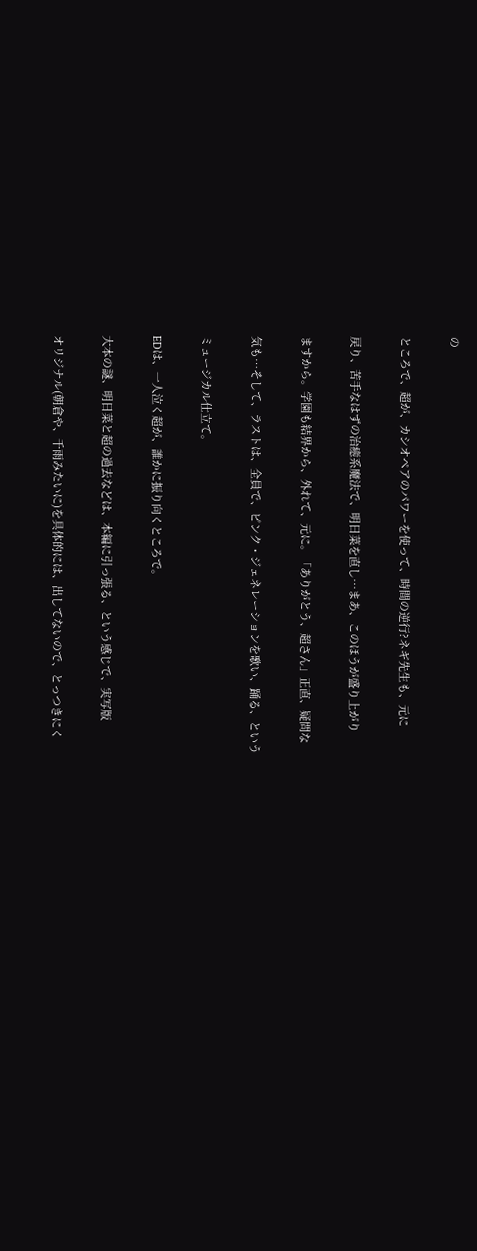の

ところで、超が、カシオペアのパワーを使って、時間の逆行?ネギ先生も、元に

戻り、苦手なはずの治癒系魔法で、明日菜を直し…まあ、このほうが盛り上がり

ますから。学園も結界から、外れて、元に。「ありがとう、超さん」正直、疑問な

気も…そして、ラストは、全員で、ピンク・ジェネレーションを歌い、踊る、という

ミュージカル仕立て。

EDは、一人泣く超が、誰かに振り向くところで。

大本の謎、明日菜と超の過去などは、本編に引っ張る、という感じで、実写版

オリジナル(朝倉や、千雨みたいに)を具体的には、出してないので、とっつきにく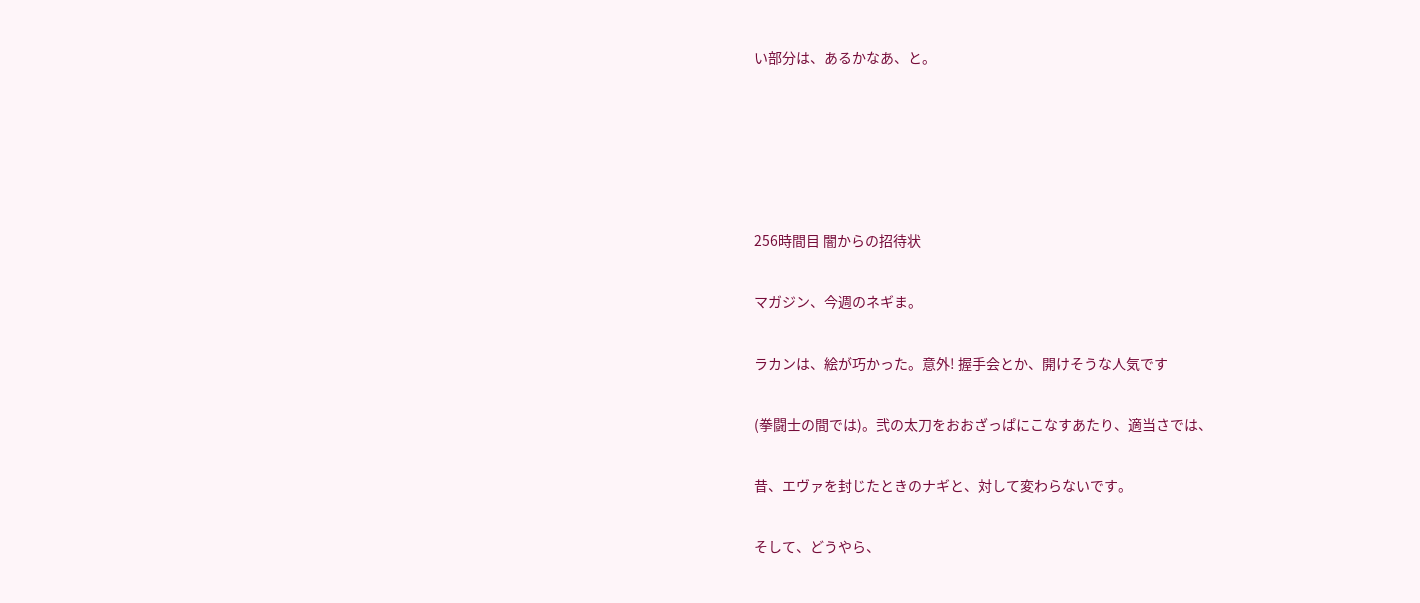い部分は、あるかなあ、と。





256時間目 闇からの招待状

マガジン、今週のネギま。

ラカンは、絵が巧かった。意外! 握手会とか、開けそうな人気です

(拳闘士の間では)。弐の太刀をおおざっぱにこなすあたり、適当さでは、

昔、エヴァを封じたときのナギと、対して変わらないです。

そして、どうやら、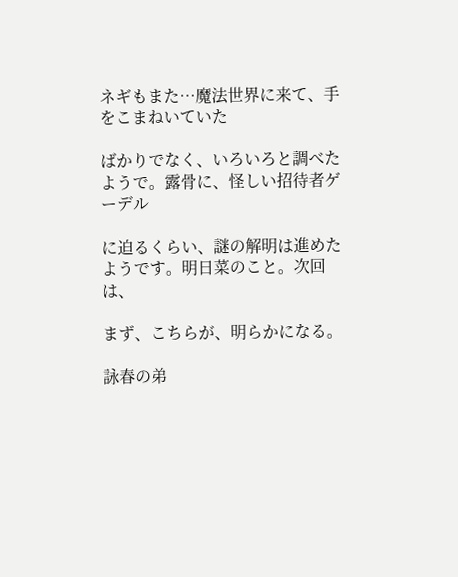ネギもまた…魔法世界に来て、手をこまねいていた

ばかりでなく、いろいろと調べたようで。露骨に、怪しい招待者ゲーデル

に迫るくらい、謎の解明は進めたようです。明日菜のこと。次回は、

まず、こちらが、明らかになる。

詠春の弟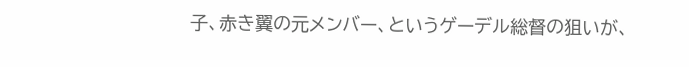子、赤き翼の元メンバー、というゲーデル総督の狙いが、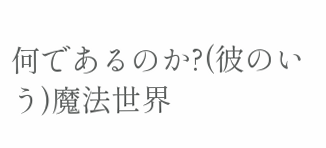何であるのか?(彼のいう)魔法世界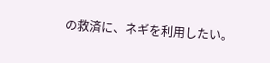の救済に、ネギを利用したい。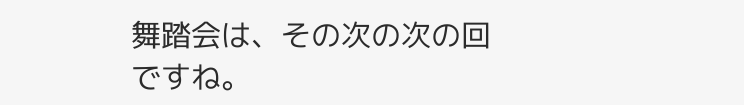舞踏会は、その次の次の回ですね。